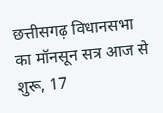छत्तीसगढ़ विधानसभा का मॉनसून सत्र आज से शुरू, 17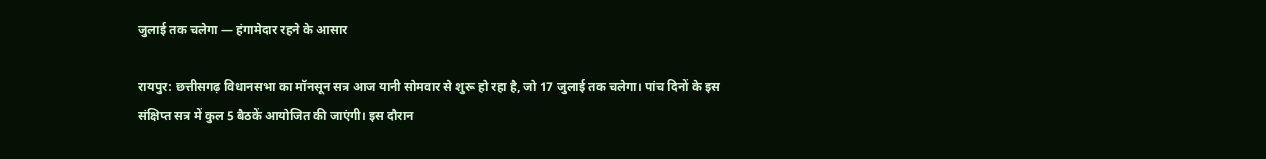जुलाई तक चलेगा — हंगामेदार रहने के आसार

रायपुर: छत्तीसगढ़ विधानसभा का मॉनसून सत्र आज यानी सोमवार से शुरू हो रहा है, जो 17 जुलाई तक चलेगा। पांच दिनों के इस संक्षिप्त सत्र में कुल 5 बैठकें आयोजित की जाएंगी। इस दौरान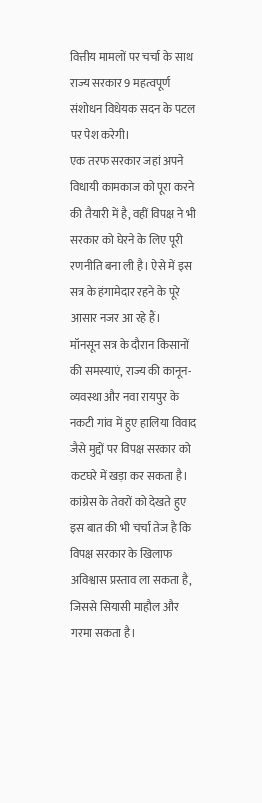वित्तीय मामलों पर चर्चा के साथ राज्य सरकार 9 महत्वपूर्ण संशोधन विधेयक सदन के पटल पर पेश करेगी।
एक तरफ सरकार जहां अपने विधायी कामकाज को पूरा करने की तैयारी में है, वहीं विपक्ष ने भी सरकार को घेरने के लिए पूरी रणनीति बना ली है। ऐसे में इस सत्र के हंगामेदार रहने के पूरे आसार नजर आ रहे हैं।
मॉनसून सत्र के दौरान किसानों की समस्याएं, राज्य की कानून-व्यवस्था और नवा रायपुर के नकटी गांव में हुए हालिया विवाद जैसे मुद्दों पर विपक्ष सरकार को कटघरे में खड़ा कर सकता है।
कांग्रेस के तेवरों को देखते हुए इस बात की भी चर्चा तेज है कि विपक्ष सरकार के खिलाफ अविश्वास प्रस्ताव ला सकता है, जिससे सियासी माहौल और गरमा सकता है।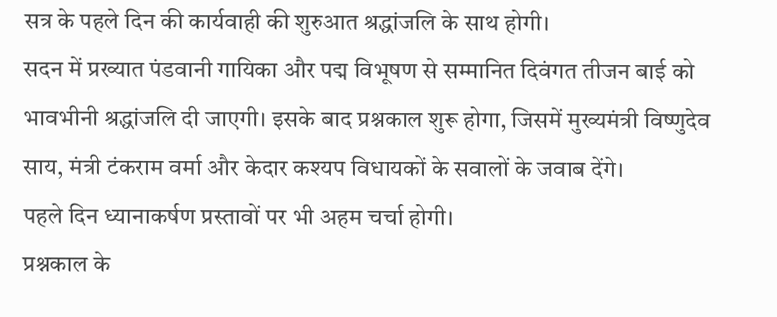सत्र के पहले दिन की कार्यवाही की शुरुआत श्रद्धांजलि के साथ होगी।
सदन में प्रख्यात पंडवानी गायिका और पद्म विभूषण से सम्मानित दिवंगत तीजन बाई को भावभीनी श्रद्धांजलि दी जाएगी। इसके बाद प्रश्नकाल शुरू होगा, जिसमें मुख्यमंत्री विष्णुदेव साय, मंत्री टंकराम वर्मा और केदार कश्यप विधायकों के सवालों के जवाब देंगे।
पहले दिन ध्यानाकर्षण प्रस्तावों पर भी अहम चर्चा होगी।
प्रश्नकाल के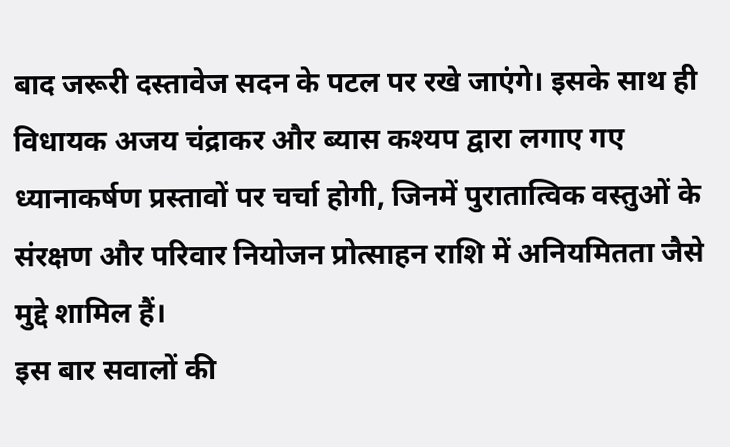बाद जरूरी दस्तावेज सदन के पटल पर रखे जाएंगे। इसके साथ ही विधायक अजय चंद्राकर और ब्यास कश्यप द्वारा लगाए गए ध्यानाकर्षण प्रस्तावों पर चर्चा होगी, जिनमें पुरातात्विक वस्तुओं के संरक्षण और परिवार नियोजन प्रोत्साहन राशि में अनियमितता जैसे मुद्दे शामिल हैं।
इस बार सवालों की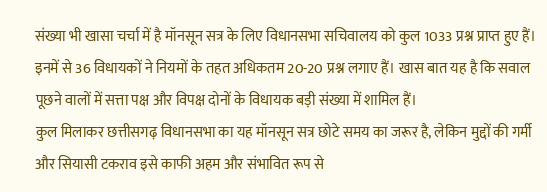संख्या भी खासा चर्चा में है मॉनसून सत्र के लिए विधानसभा सचिवालय को कुल 1033 प्रश्न प्राप्त हुए हैं। इनमें से 36 विधायकों ने नियमों के तहत अधिकतम 20-20 प्रश्न लगाए हैं। खास बात यह है कि सवाल पूछने वालों में सत्ता पक्ष और विपक्ष दोनों के विधायक बड़ी संख्या में शामिल हैं।
कुल मिलाकर छत्तीसगढ़ विधानसभा का यह मॉनसून सत्र छोटे समय का जरूर है, लेकिन मुद्दों की गर्मी और सियासी टकराव इसे काफी अहम और संभावित रूप से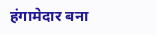हंगामेदार बना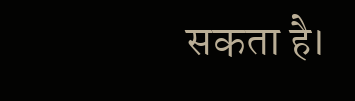सकता है।